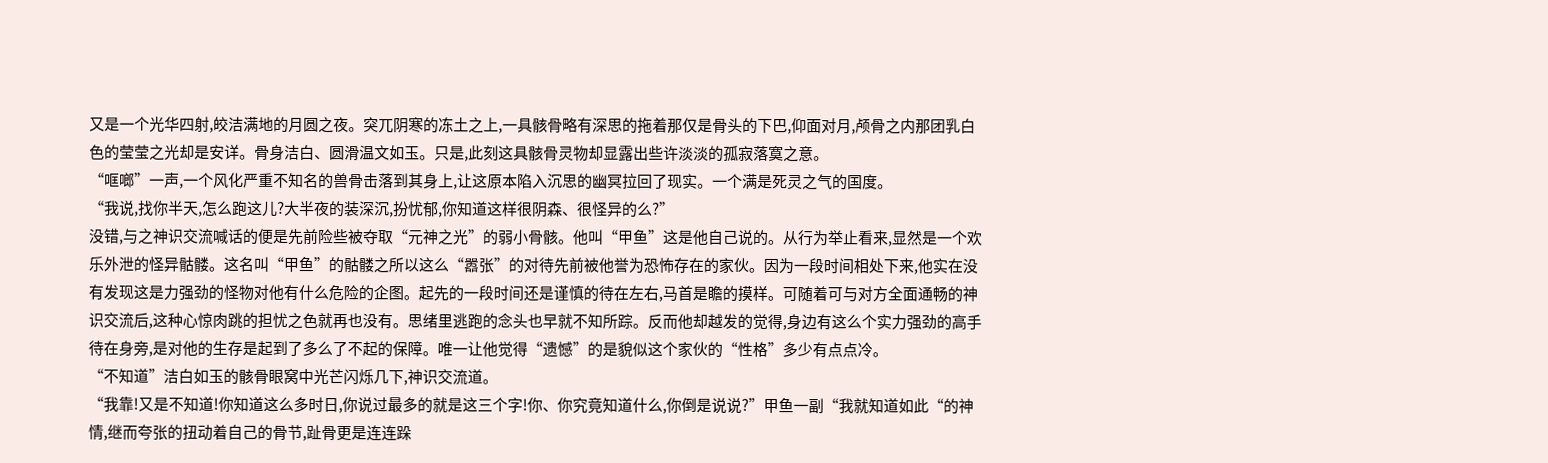又是一个光华四射,皎洁满地的月圆之夜。突兀阴寒的冻土之上,一具骸骨略有深思的拖着那仅是骨头的下巴,仰面对月,颅骨之内那团乳白色的莹莹之光却是安详。骨身洁白、圆滑温文如玉。只是,此刻这具骸骨灵物却显露出些许淡淡的孤寂落寞之意。
“哐啷”一声,一个风化严重不知名的兽骨击落到其身上,让这原本陷入沉思的幽冥拉回了现实。一个满是死灵之气的国度。
“我说,找你半天,怎么跑这儿?大半夜的装深沉,扮忧郁,你知道这样很阴森、很怪异的么?”
没错,与之神识交流喊话的便是先前险些被夺取“元神之光”的弱小骨骸。他叫“甲鱼”这是他自己说的。从行为举止看来,显然是一个欢乐外泄的怪异骷髅。这名叫“甲鱼”的骷髅之所以这么“嚣张”的对待先前被他誉为恐怖存在的家伙。因为一段时间相处下来,他实在没有发现这是力强劲的怪物对他有什么危险的企图。起先的一段时间还是谨慎的待在左右,马首是瞻的摸样。可随着可与对方全面通畅的神识交流后,这种心惊肉跳的担忧之色就再也没有。思绪里逃跑的念头也早就不知所踪。反而他却越发的觉得,身边有这么个实力强劲的高手待在身旁,是对他的生存是起到了多么了不起的保障。唯一让他觉得“遗憾”的是貌似这个家伙的“性格”多少有点点冷。
“不知道”洁白如玉的骸骨眼窝中光芒闪烁几下,神识交流道。
“我靠!又是不知道!你知道这么多时日,你说过最多的就是这三个字!你、你究竟知道什么,你倒是说说?”甲鱼一副“我就知道如此“的神情,继而夸张的扭动着自己的骨节,趾骨更是连连跺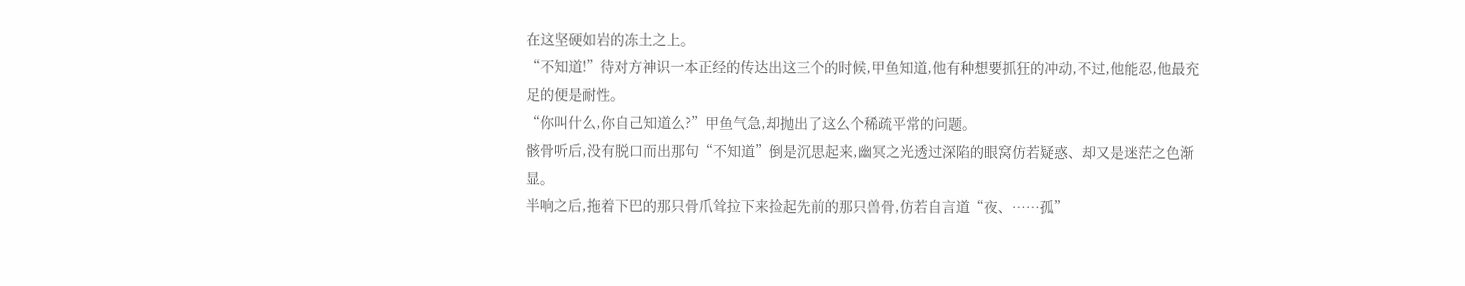在这坚硬如岩的冻土之上。
“不知道!”待对方神识一本正经的传达出这三个的时候,甲鱼知道,他有种想要抓狂的冲动,不过,他能忍,他最充足的便是耐性。
“你叫什么,你自己知道么?”甲鱼气急,却抛出了这么个稀疏平常的问题。
骸骨听后,没有脱口而出那句“不知道”倒是沉思起来,幽冥之光透过深陷的眼窝仿若疑惑、却又是迷茫之色渐显。
半响之后,拖着下巴的那只骨爪耸拉下来捡起先前的那只兽骨,仿若自言道“夜、……孤”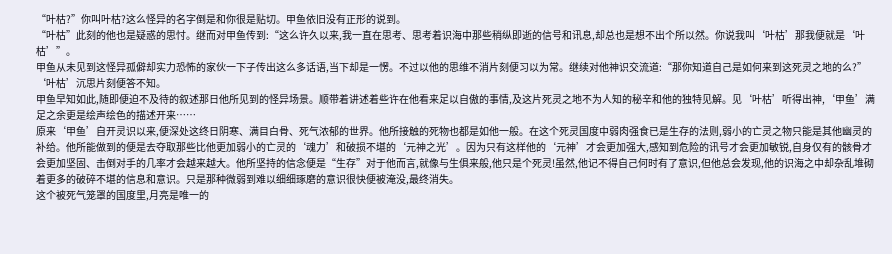“叶枯?”你叫叶枯?这么怪异的名字倒是和你很是贴切。甲鱼依旧没有正形的说到。
“叶枯”此刻的他也是疑惑的思忖。继而对甲鱼传到:“这么许久以来,我一直在思考、思考着识海中那些稍纵即逝的信号和讯息,却总也是想不出个所以然。你说我叫‘叶枯’那我便就是‘叶枯’”。
甲鱼从未见到这怪异孤僻却实力恐怖的家伙一下子传出这么多话语,当下却是一愣。不过以他的思维不消片刻便习以为常。继续对他神识交流道:“那你知道自己是如何来到这死灵之地的么?”
‘叶枯’沉思片刻便答不知。
甲鱼早知如此,随即便迫不及待的叙述那日他所见到的怪异场景。顺带着讲述着些许在他看来足以自傲的事情,及这片死灵之地不为人知的秘辛和他的独特见解。见‘叶枯’听得出神,‘甲鱼’满足之余更是绘声绘色的描述开来……
原来‘甲鱼’自开灵识以来,便深处这终日阴寒、满目白骨、死气浓郁的世界。他所接触的死物也都是如他一般。在这个死灵国度中弱肉强食已是生存的法则,弱小的亡灵之物只能是其他幽灵的补给。他所能做到的便是去夺取那些比他更加弱小的亡灵的‘魂力’和破损不堪的‘元神之光’。因为只有这样他的‘元神’才会更加强大,感知到危险的讯号才会更加敏锐,自身仅有的骸骨才会更加坚固、击倒对手的几率才会越来越大。他所坚持的信念便是“生存”对于他而言,就像与生俱来般,他只是个死灵!虽然,他记不得自己何时有了意识,但他总会发现,他的识海之中却杂乱堆砌着更多的破碎不堪的信息和意识。只是那种微弱到难以细细琢磨的意识很快便被淹没,最终消失。
这个被死气笼罩的国度里,月亮是唯一的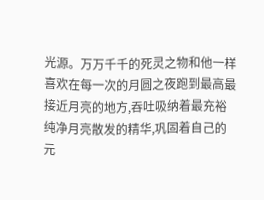光源。万万千千的死灵之物和他一样喜欢在每一次的月圆之夜跑到最高最接近月亮的地方,吞吐吸纳着最充裕纯净月亮散发的精华,巩固着自己的元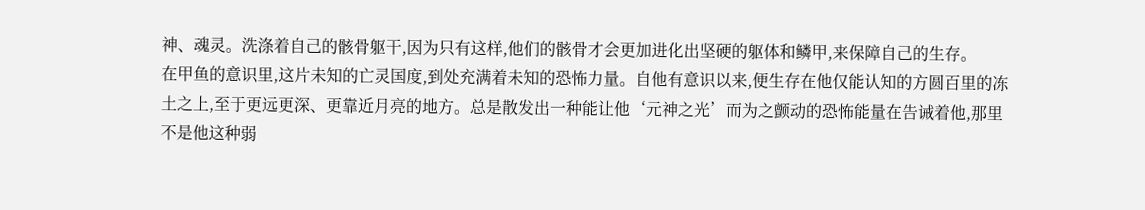神、魂灵。洗涤着自己的骸骨躯干,因为只有这样,他们的骸骨才会更加进化出坚硬的躯体和鳞甲,来保障自己的生存。
在甲鱼的意识里,这片未知的亡灵国度,到处充满着未知的恐怖力量。自他有意识以来,便生存在他仅能认知的方圆百里的冻土之上,至于更远更深、更靠近月亮的地方。总是散发出一种能让他‘元神之光’而为之颤动的恐怖能量在告诫着他,那里不是他这种弱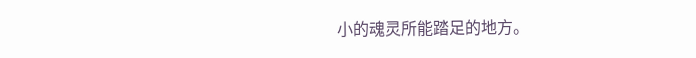小的魂灵所能踏足的地方。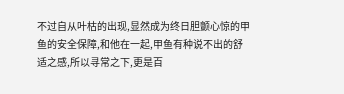不过自从叶枯的出现,显然成为终日胆颤心惊的甲鱼的安全保障,和他在一起,甲鱼有种说不出的舒适之感,所以寻常之下,更是百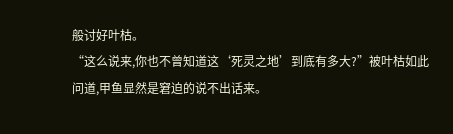般讨好叶枯。
“这么说来,你也不曾知道这‘死灵之地’到底有多大?”被叶枯如此问道,甲鱼显然是窘迫的说不出话来。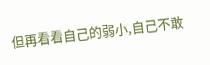但再看看自己的弱小,自己不敢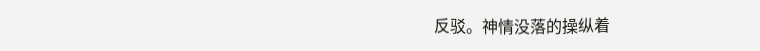反驳。神情没落的操纵着